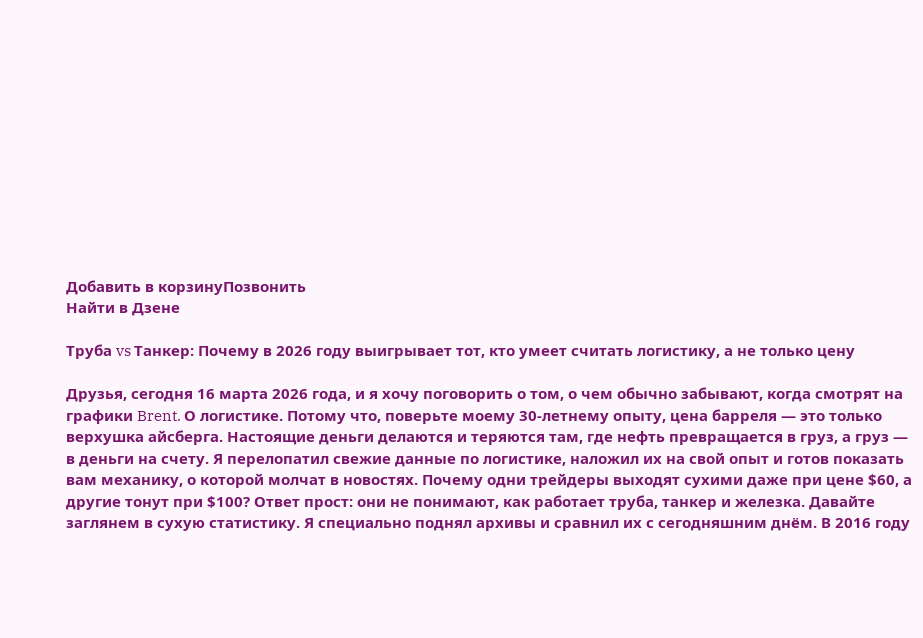Добавить в корзинуПозвонить
Найти в Дзене

Труба vs Танкер: Почему в 2026 году выигрывает тот, кто умеет считать логистику, а не только цену

Друзья, сегодня 16 марта 2026 года, и я хочу поговорить о том, о чем обычно забывают, когда смотрят на графики Brent. О логистике. Потому что, поверьте моему 30-летнему опыту, цена барреля — это только верхушка айсберга. Настоящие деньги делаются и теряются там, где нефть превращается в груз, а груз — в деньги на счету. Я перелопатил свежие данные по логистике, наложил их на свой опыт и готов показать вам механику, о которой молчат в новостях. Почему одни трейдеры выходят сухими даже при цене $60, а другие тонут при $100? Ответ прост: они не понимают, как работает труба, танкер и железка. Давайте заглянем в сухую статистику. Я специально поднял архивы и сравнил их с сегодняшним днём. В 2016 году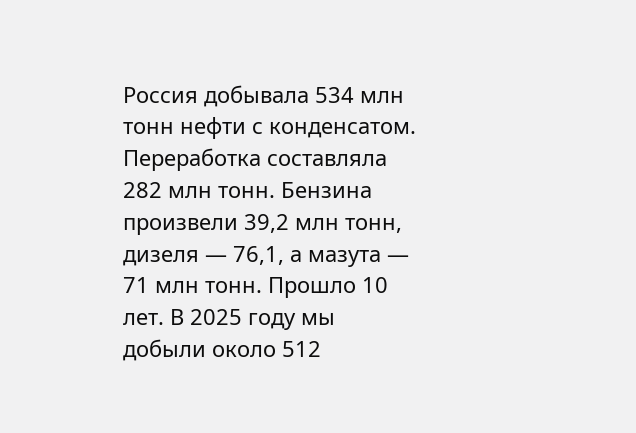Россия добывала 534 млн тонн нефти с конденсатом. Переработка составляла 282 млн тонн. Бензина произвели 39,2 млн тонн, дизеля — 76,1, а мазута — 71 млн тонн. Прошло 10 лет. В 2025 году мы добыли около 512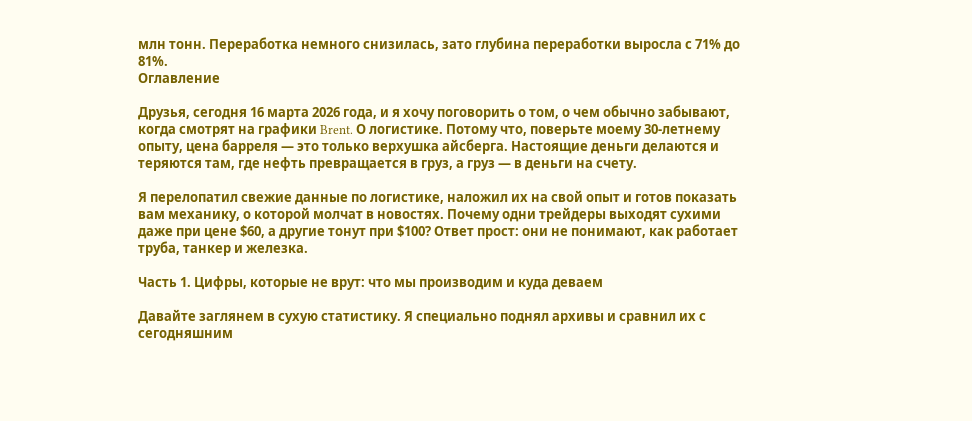млн тонн. Переработка немного снизилась, зато глубина переработки выросла с 71% до 81%.
Оглавление

Друзья, сегодня 16 марта 2026 года, и я хочу поговорить о том, о чем обычно забывают, когда смотрят на графики Brent. О логистике. Потому что, поверьте моему 30-летнему опыту, цена барреля — это только верхушка айсберга. Настоящие деньги делаются и теряются там, где нефть превращается в груз, а груз — в деньги на счету.

Я перелопатил свежие данные по логистике, наложил их на свой опыт и готов показать вам механику, о которой молчат в новостях. Почему одни трейдеры выходят сухими даже при цене $60, а другие тонут при $100? Ответ прост: они не понимают, как работает труба, танкер и железка.

Часть 1. Цифры, которые не врут: что мы производим и куда деваем

Давайте заглянем в сухую статистику. Я специально поднял архивы и сравнил их с сегодняшним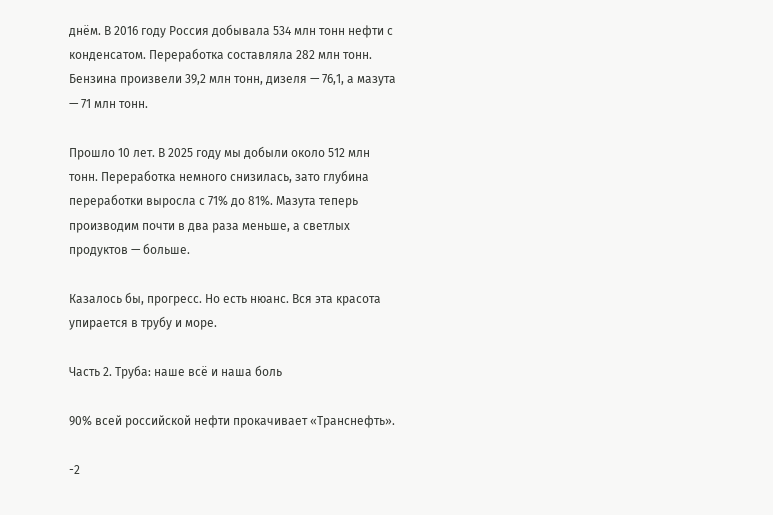днём. В 2016 году Россия добывала 534 млн тонн нефти с конденсатом. Переработка составляла 282 млн тонн. Бензина произвели 39,2 млн тонн, дизеля — 76,1, а мазута — 71 млн тонн.

Прошло 10 лет. В 2025 году мы добыли около 512 млн тонн. Переработка немного снизилась, зато глубина переработки выросла с 71% до 81%. Мазута теперь производим почти в два раза меньше, а светлых продуктов — больше.

Казалось бы, прогресс. Но есть нюанс. Вся эта красота упирается в трубу и море.

Часть 2. Труба: наше всё и наша боль

90% всей российской нефти прокачивает «Транснефть».

-2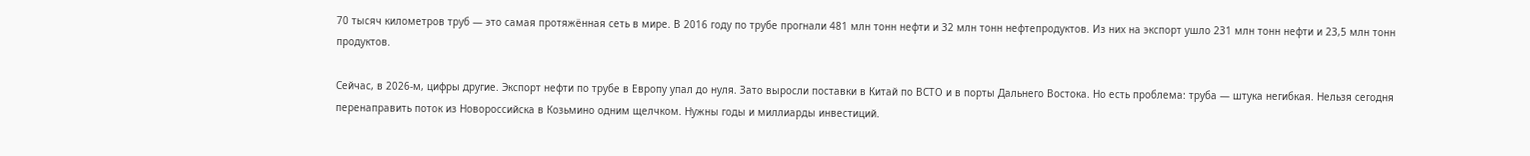70 тысяч километров труб — это самая протяжённая сеть в мире. В 2016 году по трубе прогнали 481 млн тонн нефти и 32 млн тонн нефтепродуктов. Из них на экспорт ушло 231 млн тонн нефти и 23,5 млн тонн продуктов.

Сейчас, в 2026-м, цифры другие. Экспорт нефти по трубе в Европу упал до нуля. Зато выросли поставки в Китай по ВСТО и в порты Дальнего Востока. Но есть проблема: труба — штука негибкая. Нельзя сегодня перенаправить поток из Новороссийска в Козьмино одним щелчком. Нужны годы и миллиарды инвестиций.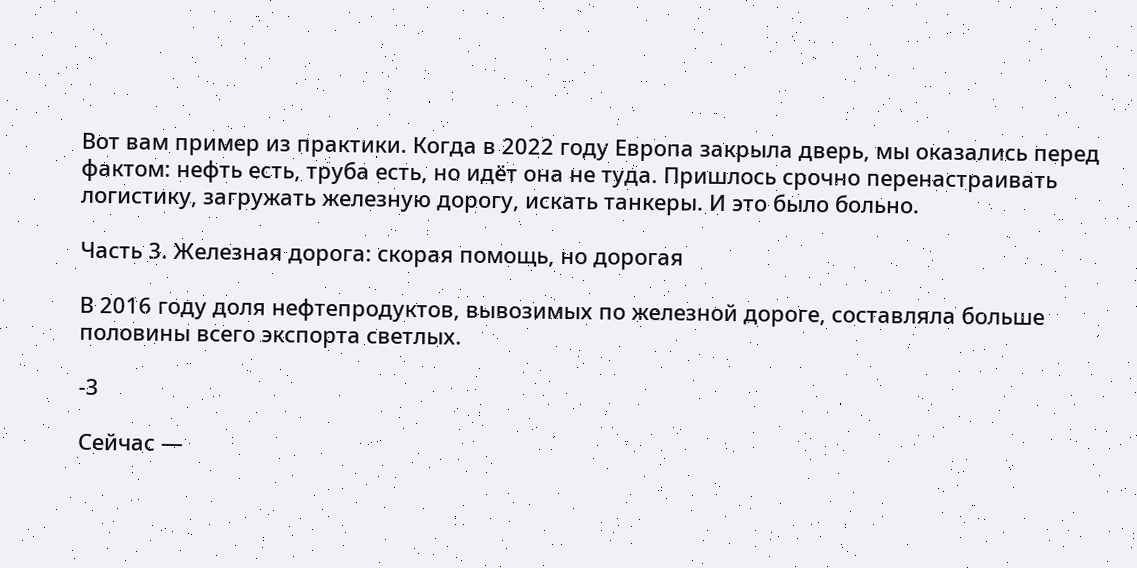Вот вам пример из практики. Когда в 2022 году Европа закрыла дверь, мы оказались перед фактом: нефть есть, труба есть, но идёт она не туда. Пришлось срочно перенастраивать логистику, загружать железную дорогу, искать танкеры. И это было больно.

Часть 3. Железная дорога: скорая помощь, но дорогая

В 2016 году доля нефтепродуктов, вывозимых по железной дороге, составляла больше половины всего экспорта светлых.

-3

Сейчас —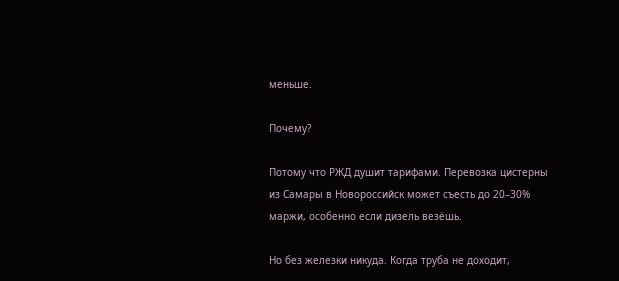меньше.

Почему?

Потому что РЖД душит тарифами. Перевозка цистерны из Самары в Новороссийск может съесть до 20–30% маржи, особенно если дизель везёшь.

Но без железки никуда. Когда труба не доходит,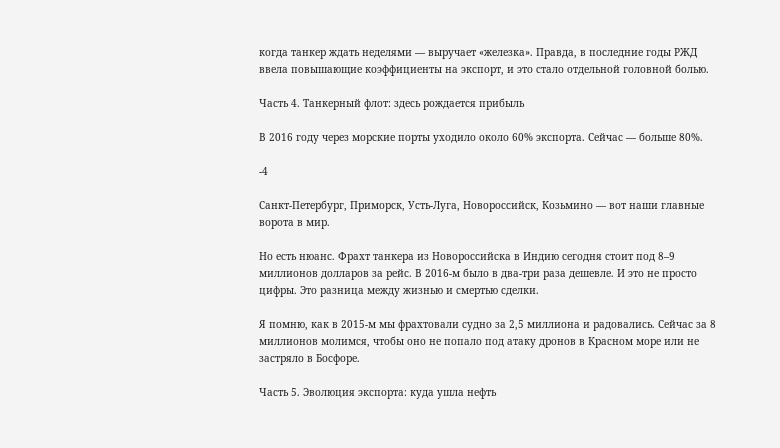когда танкер ждать неделями — выручает «железка». Правда, в последние годы РЖД ввела повышающие коэффициенты на экспорт, и это стало отдельной головной болью.

Часть 4. Танкерный флот: здесь рождается прибыль

В 2016 году через морские порты уходило около 60% экспорта. Сейчас — больше 80%.

-4

Санкт-Петербург, Приморск, Усть-Луга, Новороссийск, Козьмино — вот наши главные ворота в мир.

Но есть нюанс. Фрахт танкера из Новороссийска в Индию сегодня стоит под 8–9 миллионов долларов за рейс. В 2016-м было в два-три раза дешевле. И это не просто цифры. Это разница между жизнью и смертью сделки.

Я помню, как в 2015-м мы фрахтовали судно за 2,5 миллиона и радовались. Сейчас за 8 миллионов молимся, чтобы оно не попало под атаку дронов в Красном море или не застряло в Босфоре.

Часть 5. Эволюция экспорта: куда ушла нефть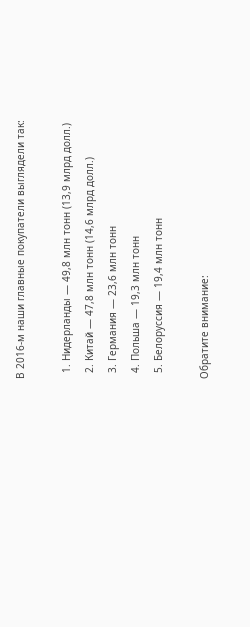В 2016-м наши главные покупатели выглядели так:

  1. Нидерланды — 49,8 млн тонн (13,9 млрд долл.)
  2. Китай — 47,8 млн тонн (14,6 млрд долл.)
  3. Германия — 23,6 млн тонн
  4. Польша — 19,3 млн тонн
  5. Белоруссия — 19,4 млн тонн

Обратите внимание: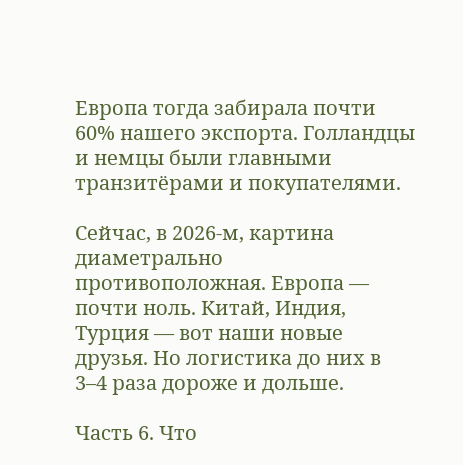Европа тогда забирала почти 60% нашего экспорта. Голландцы и немцы были главными транзитёрами и покупателями.

Сейчас, в 2026-м, картина диаметрально противоположная. Европа — почти ноль. Китай, Индия, Турция — вот наши новые друзья. Но логистика до них в 3–4 раза дороже и дольше.

Часть 6. Что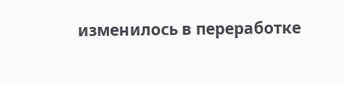изменилось в переработке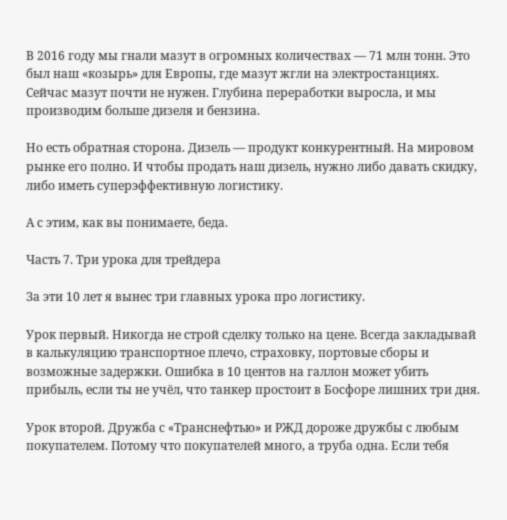В 2016 году мы гнали мазут в огромных количествах — 71 млн тонн. Это был наш «козырь» для Европы, где мазут жгли на электростанциях. Сейчас мазут почти не нужен. Глубина переработки выросла, и мы производим больше дизеля и бензина.

Но есть обратная сторона. Дизель — продукт конкурентный. На мировом рынке его полно. И чтобы продать наш дизель, нужно либо давать скидку, либо иметь суперэффективную логистику.

А с этим, как вы понимаете, беда.

Часть 7. Три урока для трейдера

За эти 10 лет я вынес три главных урока про логистику.

Урок первый. Никогда не строй сделку только на цене. Всегда закладывай в калькуляцию транспортное плечо, страховку, портовые сборы и возможные задержки. Ошибка в 10 центов на галлон может убить прибыль, если ты не учёл, что танкер простоит в Босфоре лишних три дня.

Урок второй. Дружба с «Транснефтью» и РЖД дороже дружбы с любым покупателем. Потому что покупателей много, а труба одна. Если тебя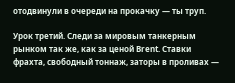отодвинули в очереди на прокачку — ты труп.

Урок третий. Следи за мировым танкерным рынком так же, как за ценой Brent. Ставки фрахта, свободный тоннаж, заторы в проливах —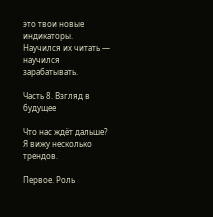это твои новые индикаторы. Научился их читать — научился зарабатывать.

Часть 8. Взгляд в будущее

Что нас ждёт дальше? Я вижу несколько трендов.

Первое. Роль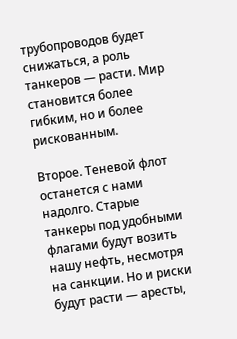трубопроводов будет снижаться, а роль танкеров — расти. Мир становится более гибким, но и более рискованным.

Второе. Теневой флот останется с нами надолго. Старые танкеры под удобными флагами будут возить нашу нефть, несмотря на санкции. Но и риски будут расти — аресты,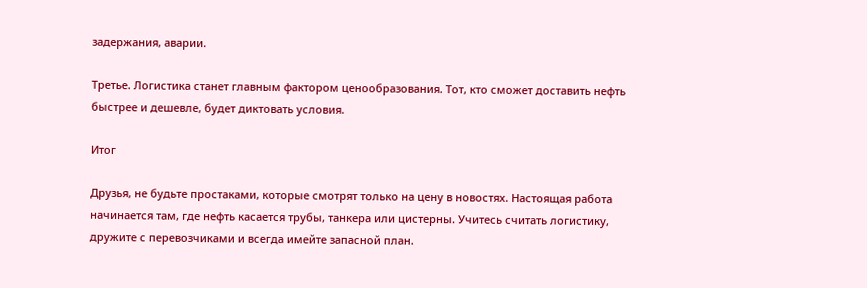задержания, аварии.

Третье. Логистика станет главным фактором ценообразования. Тот, кто сможет доставить нефть быстрее и дешевле, будет диктовать условия.

Итог

Друзья, не будьте простаками, которые смотрят только на цену в новостях. Настоящая работа начинается там, где нефть касается трубы, танкера или цистерны. Учитесь считать логистику, дружите с перевозчиками и всегда имейте запасной план.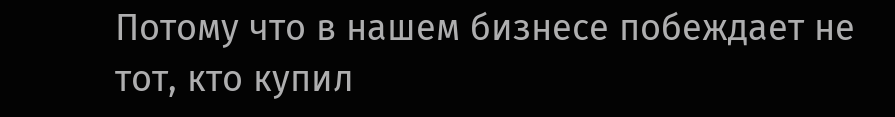Потому что в нашем бизнесе побеждает не тот, кто купил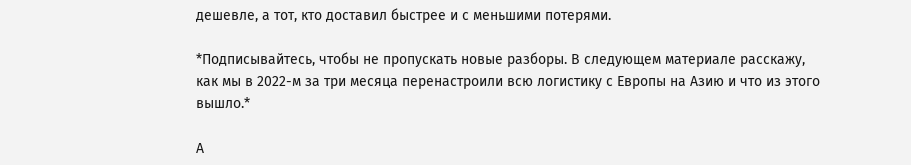дешевле, а тот, кто доставил быстрее и с меньшими потерями.

*Подписывайтесь, чтобы не пропускать новые разборы. В следующем материале расскажу, как мы в 2022-м за три месяца перенастроили всю логистику с Европы на Азию и что из этого вышло.*

А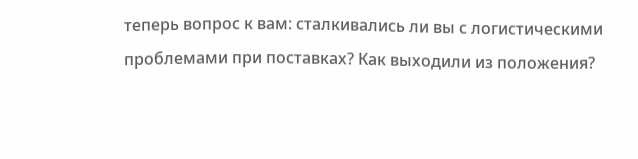теперь вопрос к вам: сталкивались ли вы с логистическими проблемами при поставках? Как выходили из положения?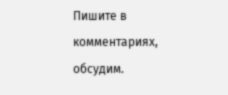Пишите в комментариях, обсудим.